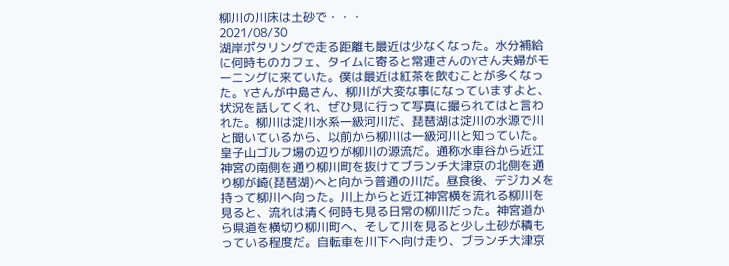柳川の川床は土砂で・・・
2021/08/30
湖岸ポタリングで走る距離も最近は少なくなった。水分補給に何時ものカフェ、タイムに寄ると常連さんのYさん夫婦がモーニングに来ていた。僕は最近は紅茶を飲むことが多くなった。Yさんが中島さん、柳川が大変な事になっていますよと、状況を話してくれ、ぜひ見に行って写真に撮られてはと言われた。柳川は淀川水系一級河川だ、琵琶湖は淀川の水源で川と聞いているから、以前から柳川は一級河川と知っていた。皇子山ゴルフ場の辺りが柳川の源流だ。通称水車谷から近江神宮の南側を通り柳川町を抜けてブランチ大津京の北側を通り柳が崎(琵琶湖)へと向かう普通の川だ。昼食後、デジカメを持って柳川へ向った。川上からと近江神宮横を流れる柳川を見ると、流れは清く何時も見る日常の柳川だった。神宮道から県道を横切り柳川町へ、そして川を見ると少し土砂が積もっている程度だ。自転車を川下へ向け走り、ブランチ大津京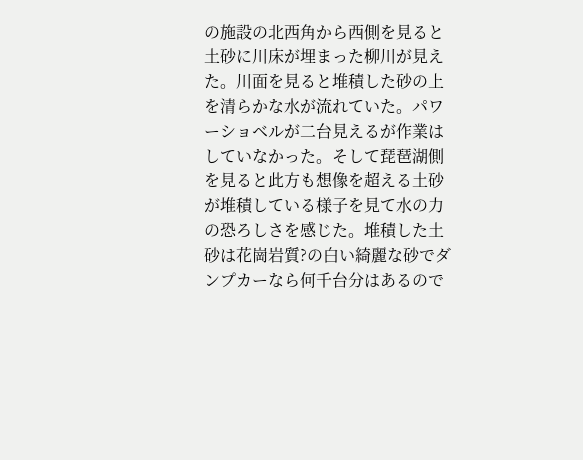の施設の北西角から西側を見ると土砂に川床が埋まった柳川が見えた。川面を見ると堆積した砂の上を清らかな水が流れていた。パワーショベルが二台見えるが作業はしていなかった。そして琵琶湖側を見ると此方も想像を超える土砂が堆積している様子を見て水の力の恐ろしさを感じた。堆積した土砂は花崗岩質?の白い綺麗な砂でダンプカーなら何千台分はあるので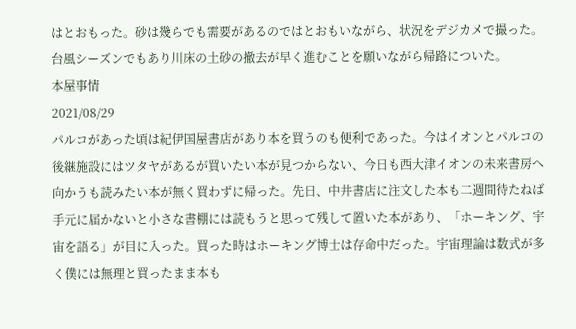はとおもった。砂は幾らでも需要があるのではとおもいながら、状況をデジカメで撮った。台風シーズンでもあり川床の土砂の撤去が早く進むことを願いながら帰路についた。
本屋事情
2021/08/29
パルコがあった頃は紀伊国屋書店があり本を買うのも便利であった。今はイオンとパルコの後継施設にはツタヤがあるが買いたい本が見つからない、今日も西大津イオンの未来書房へ向かうも読みたい本が無く買わずに帰った。先日、中井書店に注文した本も二週間待たねば手元に届かないと小さな書棚には読もうと思って残して置いた本があり、「ホーキング、宇宙を語る」が目に入った。買った時はホーキング博士は存命中だった。宇宙理論は数式が多く僕には無理と買ったまま本も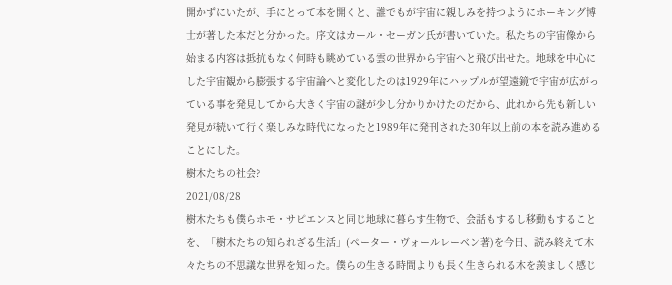開かずにいたが、手にとって本を開くと、誰でもが宇宙に親しみを持つようにホーキング博士が著した本だと分かった。序文はカール・セーガン氏が書いていた。私たちの宇宙像から始まる内容は抵抗もなく何時も眺めている雲の世界から宇宙へと飛び出せた。地球を中心にした宇宙観から膨張する宇宙論へと変化したのは1929年にハップルが望遠鏡で宇宙が広がっている事を発見してから大きく宇宙の謎が少し分かりかけたのだから、此れから先も新しい発見が続いて行く楽しみな時代になったと1989年に発刊された30年以上前の本を読み進めることにした。
樹木たちの社会?
2021/08/28
樹木たちも僕らホモ・サピエンスと同じ地球に暮らす生物で、会話もするし移動もすることを、「樹木たちの知られざる生活」(ペーター・ヴォールレーベン著)を今日、読み終えて木々たちの不思議な世界を知った。僕らの生きる時間よりも長く生きられる木を羨ましく感じ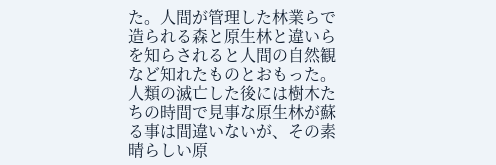た。人間が管理した林業らで造られる森と原生林と違いらを知らされると人間の自然観など知れたものとおもった。人類の滅亡した後には樹木たちの時間で見事な原生林が蘇る事は間違いないが、その素晴らしい原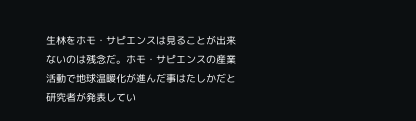生林をホモ・サピエンスは見ることが出来ないのは残念だ。ホモ・サピエンスの産業活動で地球温暖化が進んだ事はたしかだと研究者が発表してい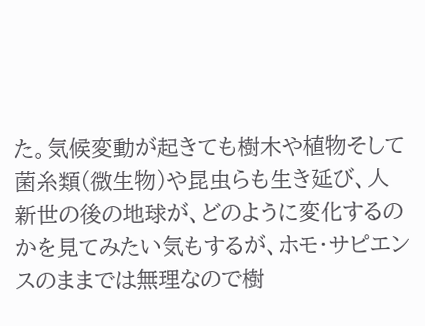た。気候変動が起きても樹木や植物そして菌糸類(微生物)や昆虫らも生き延び、人新世の後の地球が、どのように変化するのかを見てみたい気もするが、ホモ・サピエンスのままでは無理なので樹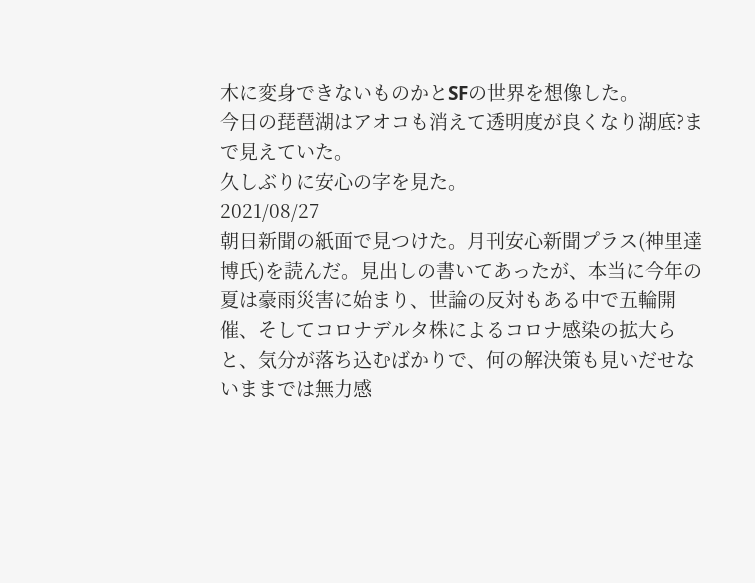木に変身できないものかとSFの世界を想像した。
今日の琵琶湖はアオコも消えて透明度が良くなり湖底?まで見えていた。
久しぶりに安心の字を見た。
2021/08/27
朝日新聞の紙面で見つけた。月刊安心新聞プラス(神里達博氏)を読んだ。見出しの書いてあったが、本当に今年の夏は豪雨災害に始まり、世論の反対もある中で五輪開催、そしてコロナデルタ株によるコロナ感染の拡大らと、気分が落ち込むばかりで、何の解決策も見いだせないままでは無力感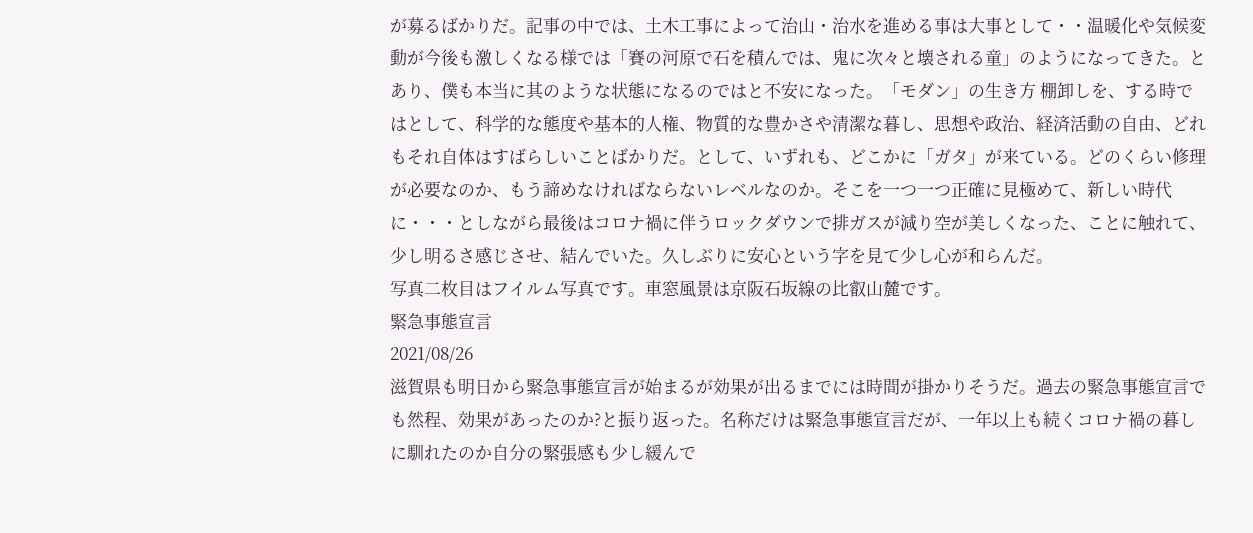が募るばかりだ。記事の中では、土木工事によって治山・治水を進める事は大事として・・温暖化や気候変動が今後も激しくなる様では「賽の河原で石を積んでは、鬼に次々と壊される童」のようになってきた。とあり、僕も本当に其のような状態になるのではと不安になった。「モダン」の生き方 棚卸しを、する時ではとして、科学的な態度や基本的人権、物質的な豊かさや清潔な暮し、思想や政治、経済活動の自由、どれもそれ自体はすばらしいことばかりだ。として、いずれも、どこかに「ガタ」が来ている。どのくらい修理が必要なのか、もう諦めなければならないレベルなのか。そこを一つ一つ正確に見極めて、新しい時代に・・・としながら最後はコロナ禍に伴うロックダウンで排ガスが減り空が美しくなった、ことに触れて、少し明るさ感じさせ、結んでいた。久しぶりに安心という字を見て少し心が和らんだ。
写真二枚目はフイルム写真です。車窓風景は京阪石坂線の比叡山麓です。
緊急事態宣言
2021/08/26
滋賀県も明日から緊急事態宣言が始まるが効果が出るまでには時間が掛かりそうだ。過去の緊急事態宣言でも然程、効果があったのか?と振り返った。名称だけは緊急事態宣言だが、一年以上も続くコロナ禍の暮しに馴れたのか自分の緊張感も少し緩んで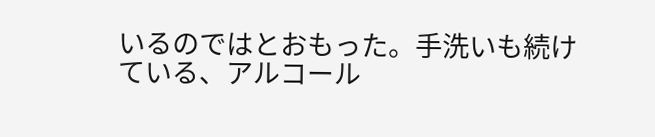いるのではとおもった。手洗いも続けている、アルコール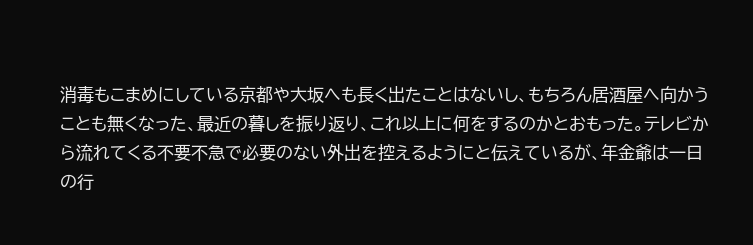消毒もこまめにしている京都や大坂へも長く出たことはないし、もちろん居酒屋へ向かうことも無くなった、最近の暮しを振り返り、これ以上に何をするのかとおもった。テレビから流れてくる不要不急で必要のない外出を控えるようにと伝えているが、年金爺は一日の行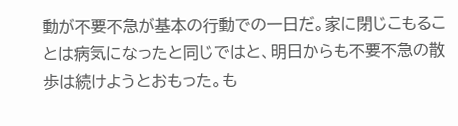動が不要不急が基本の行動での一日だ。家に閉じこもることは病気になったと同じではと、明日からも不要不急の散歩は続けようとおもった。も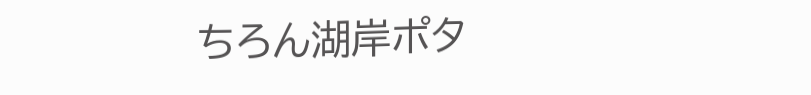ちろん湖岸ポタ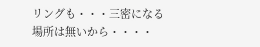リングも・・・三密になる場所は無いから・・・・